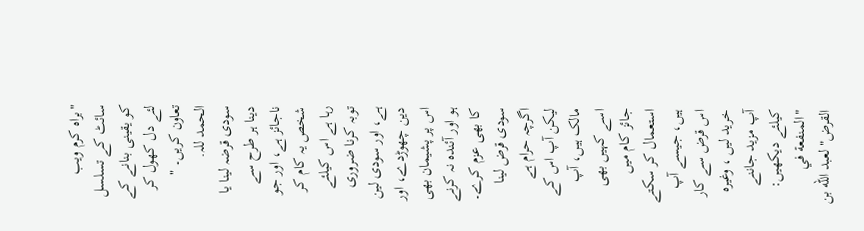"براہ کرم ویب سائٹ کے تسلسل کو یقینی بنانے کے لئے دل کھول کر تعاون کریں۔ "
الحمد للہ.
سودی قرضہ لینا یا دینا ہر طرح سے ناجائز ہے، اور جو شخص یہ کام کر رہا ہے اس کیلئے توبہ کرنا ضروری ہے، اور سودی لین دین چھوڑدے، اور اس پر پشیمان بھی ہو اور آئندہ نہ کرنے کا بھی عزم کرے۔
سودی قرض لینا اگرچہ حرام ہے لیکن آپ اس کے مالک ہیں، آپ اسے کہیں بھی جائز کام میں استعمال کر سکتے ہیں، جیسے آپ اس قرض سے کار خرید لیں ، وغیرہ
آپ مزید جاننے کیلئے دیکھیں: "المنفعة في القرض" لعبد الله بن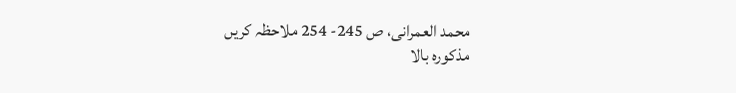محمد العمرانی، ص 245- 254 ملاحظہ کریں
مذکورہ بالا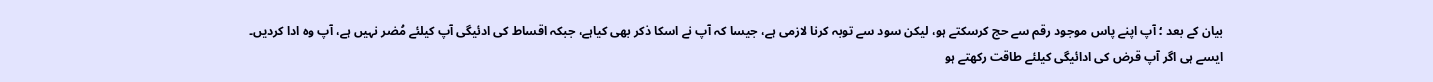بیان کے بعد ؛ آپ اپنے پاس موجود رقم سے حج کرسکتے ہو، لیکن سود سے توبہ کرنا لازمی ہے، جیسا کہ آپ نے اسکا ذکر بھی کیاہے، جبکہ اقساط کی ادئیگی آپ کیلئے مُضر نہیں ہے، آپ وہ ادا کردیں۔
ایسے ہی اگر آپ قرض کی ادائیگی کیلئے طاقت رکھتے ہو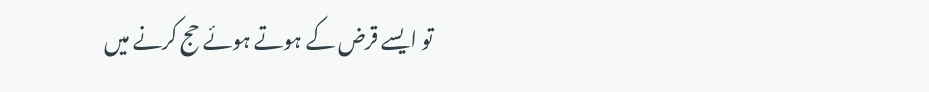تو ایسے قرض کے ہوتے ہوئے حج کرنے میں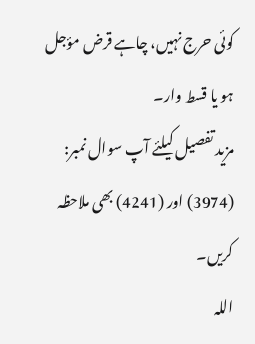کوئی حرج نہیں، چاہے قرض مؤجل ہو یا قسط وار۔
مزید تفصیل کیلئے آپ سوال نمبر: (3974) اور (4241) بھی ملاحظہ کریں۔
اللہ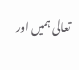تعالی ہمیں اور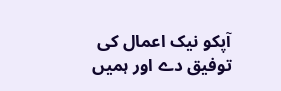آپکو نیک اعمال کی توفیق دے اور ہمیں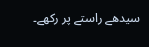سیدھے راستے پر رکھے۔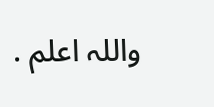واللہ اعلم .